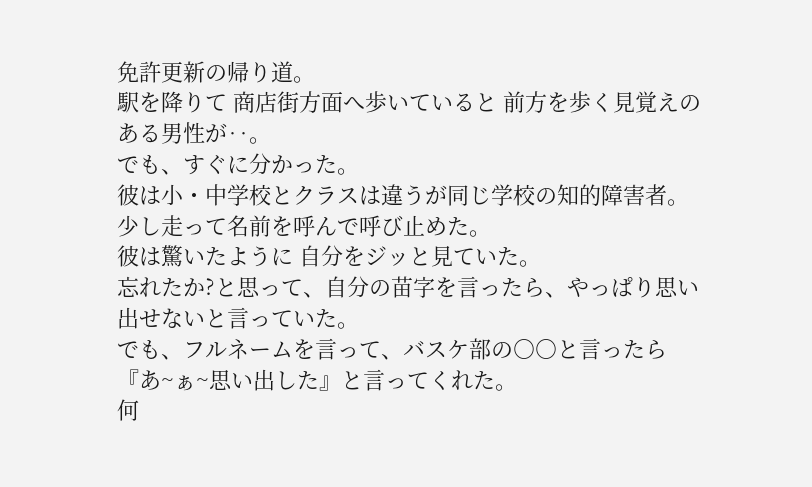免許更新の帰り道。
駅を降りて 商店街方面へ歩いていると 前方を歩く見覚えのある男性が‥。
でも、すぐに分かった。
彼は小・中学校とクラスは違うが同じ学校の知的障害者。
少し走って名前を呼んで呼び止めた。
彼は驚いたように 自分をジッと見ていた。
忘れたか?と思って、自分の苗字を言ったら、やっぱり思い出せないと言っていた。
でも、フルネームを言って、バスケ部の○○と言ったら『あ~ぁ~思い出した』と言ってくれた。
何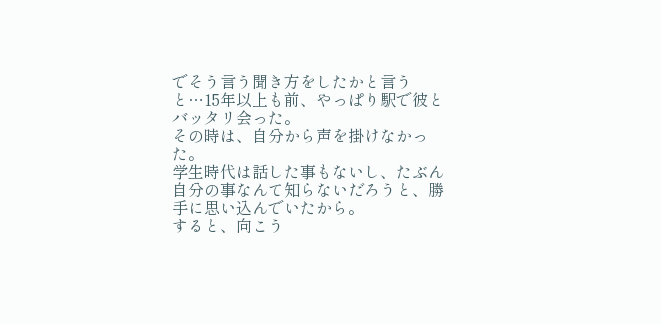でそう言う聞き方をしたかと言うと…15年以上も前、やっぱり駅で彼とバッタリ会った。
その時は、自分から声を掛けなかった。
学生時代は話した事もないし、たぶん自分の事なんて知らないだろうと、勝手に思い込んでいたから。
すると、向こう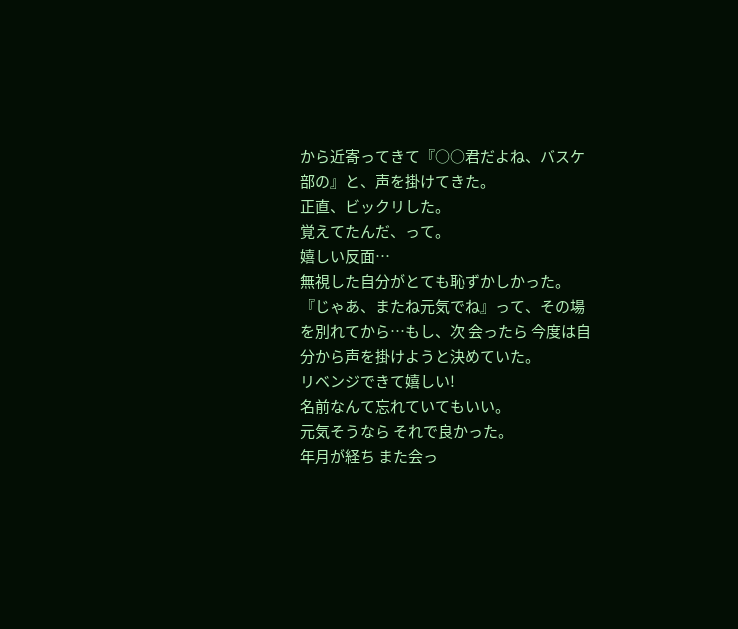から近寄ってきて『○○君だよね、バスケ部の』と、声を掛けてきた。
正直、ビックリした。
覚えてたんだ、って。
嬉しい反面…
無視した自分がとても恥ずかしかった。
『じゃあ、またね元気でね』って、その場を別れてから…もし、次 会ったら 今度は自分から声を掛けようと決めていた。
リベンジできて嬉しい!
名前なんて忘れていてもいい。
元気そうなら それで良かった。
年月が経ち また会っ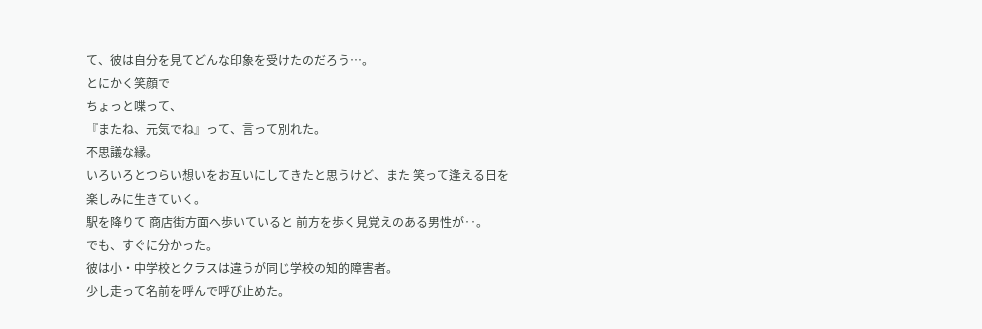て、彼は自分を見てどんな印象を受けたのだろう…。
とにかく笑顔で
ちょっと喋って、
『またね、元気でね』って、言って別れた。
不思議な縁。
いろいろとつらい想いをお互いにしてきたと思うけど、また 笑って逢える日を楽しみに生きていく。
駅を降りて 商店街方面へ歩いていると 前方を歩く見覚えのある男性が‥。
でも、すぐに分かった。
彼は小・中学校とクラスは違うが同じ学校の知的障害者。
少し走って名前を呼んで呼び止めた。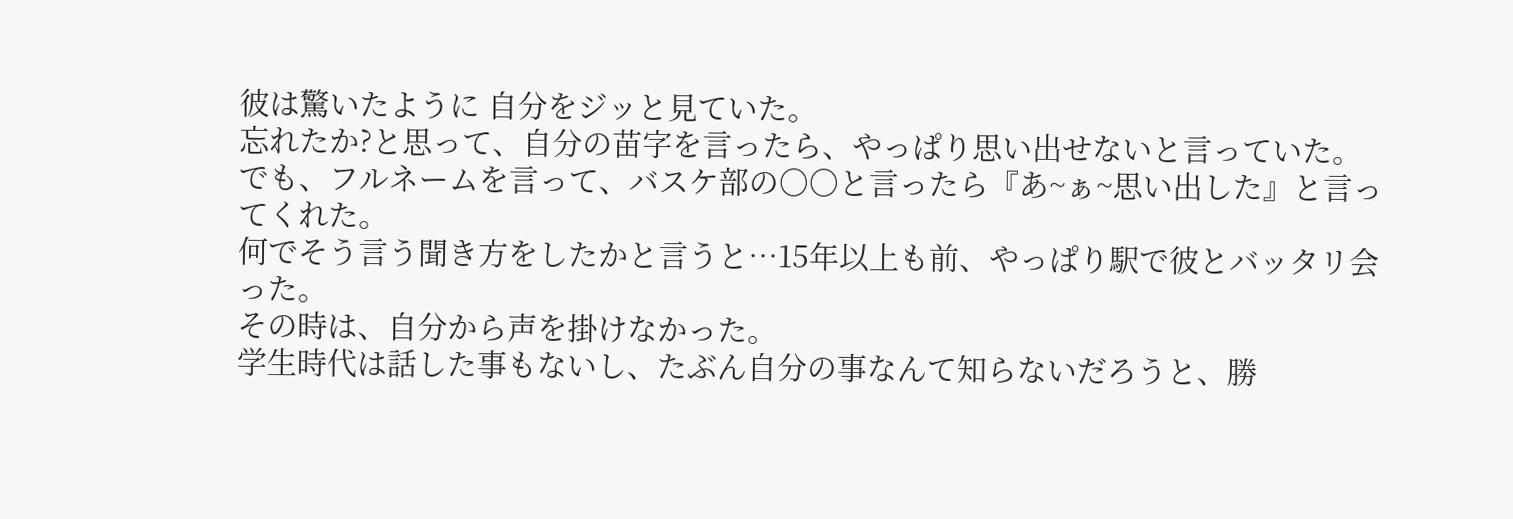彼は驚いたように 自分をジッと見ていた。
忘れたか?と思って、自分の苗字を言ったら、やっぱり思い出せないと言っていた。
でも、フルネームを言って、バスケ部の○○と言ったら『あ~ぁ~思い出した』と言ってくれた。
何でそう言う聞き方をしたかと言うと…15年以上も前、やっぱり駅で彼とバッタリ会った。
その時は、自分から声を掛けなかった。
学生時代は話した事もないし、たぶん自分の事なんて知らないだろうと、勝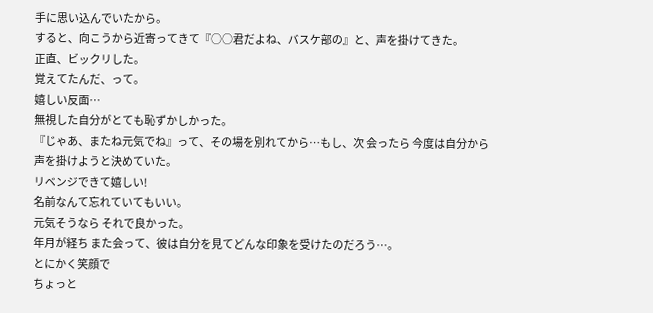手に思い込んでいたから。
すると、向こうから近寄ってきて『○○君だよね、バスケ部の』と、声を掛けてきた。
正直、ビックリした。
覚えてたんだ、って。
嬉しい反面…
無視した自分がとても恥ずかしかった。
『じゃあ、またね元気でね』って、その場を別れてから…もし、次 会ったら 今度は自分から声を掛けようと決めていた。
リベンジできて嬉しい!
名前なんて忘れていてもいい。
元気そうなら それで良かった。
年月が経ち また会って、彼は自分を見てどんな印象を受けたのだろう…。
とにかく笑顔で
ちょっと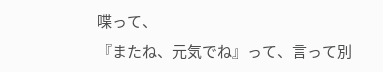喋って、
『またね、元気でね』って、言って別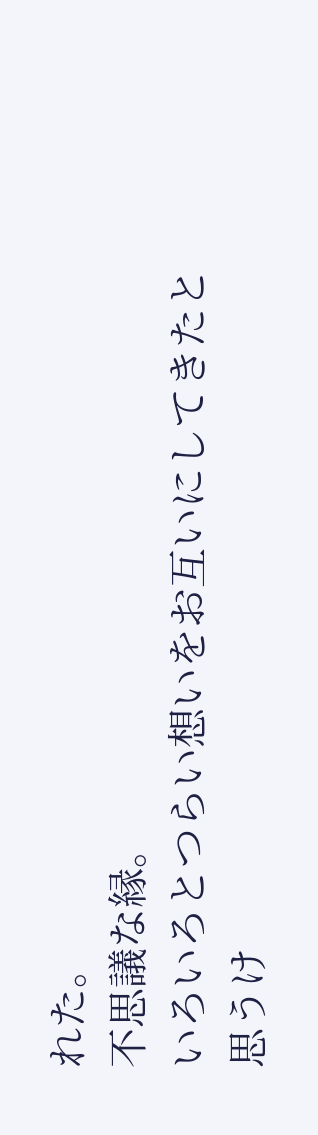れた。
不思議な縁。
いろいろとつらい想いをお互いにしてきたと思うけ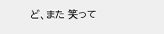ど、また 笑って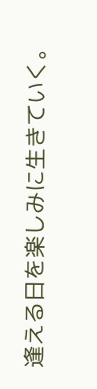逢える日を楽しみに生きていく。